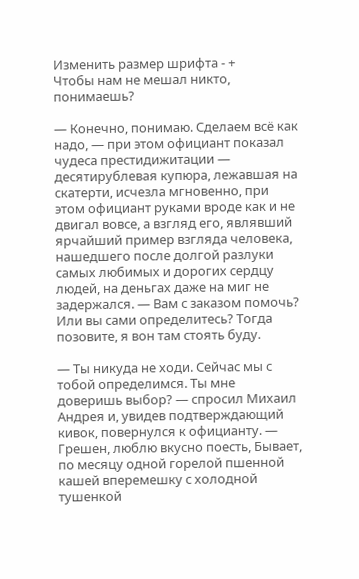Изменить размер шрифта - +
Чтобы нам не мешал никто, понимаешь?

— Конечно, понимаю. Сделаем всё как надо, — при этом официант показал чудеса престидижитации — десятирублевая купюра, лежавшая на скатерти, исчезла мгновенно, при этом официант руками вроде как и не двигал вовсе, а взгляд его, являвший ярчайший пример взгляда человека, нашедшего после долгой разлуки самых любимых и дорогих сердцу людей, на деньгах даже на миг не задержался. — Вам с заказом помочь? Или вы сами определитесь? Тогда позовите, я вон там стоять буду.

— Ты никуда не ходи. Сейчас мы с тобой определимся. Ты мне доверишь выбор? — спросил Михаил Андрея и, увидев подтверждающий кивок, повернулся к официанту. — Грешен, люблю вкусно поесть, Бывает, по месяцу одной горелой пшенной кашей вперемешку с холодной тушенкой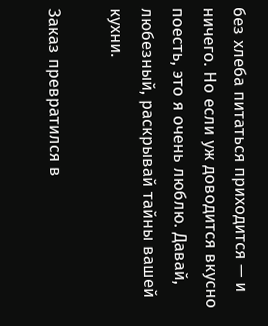без хлеба питаться приходится — и ничего. Но если уж доводится вкусно поесть, это я очень люблю. Давай, любезный, раскрывай тайны вашей кухни.

Заказ превратился в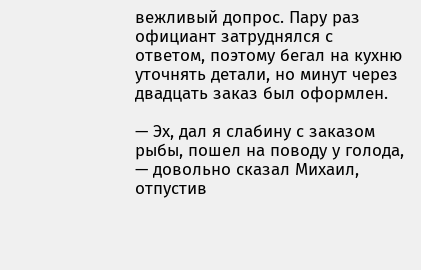вежливый допрос. Пару раз официант затруднялся с ответом, поэтому бегал на кухню уточнять детали, но минут через двадцать заказ был оформлен.

— Эх, дал я слабину с заказом рыбы, пошел на поводу у голода, — довольно сказал Михаил, отпустив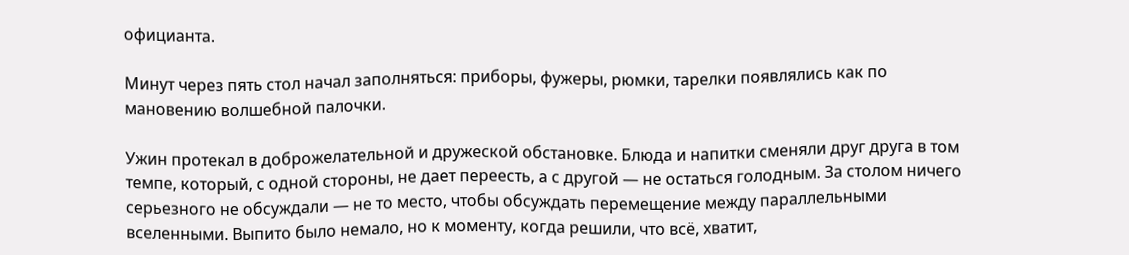официанта.

Минут через пять стол начал заполняться: приборы, фужеры, рюмки, тарелки появлялись как по мановению волшебной палочки.

Ужин протекал в доброжелательной и дружеской обстановке. Блюда и напитки сменяли друг друга в том темпе, который, с одной стороны, не дает переесть, а с другой — не остаться голодным. За столом ничего серьезного не обсуждали — не то место, чтобы обсуждать перемещение между параллельными вселенными. Выпито было немало, но к моменту, когда решили, что всё, хватит,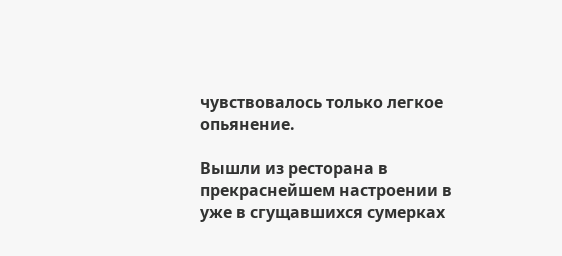чувствовалось только легкое опьянение.

Вышли из ресторана в прекраснейшем настроении в уже в сгущавшихся сумерках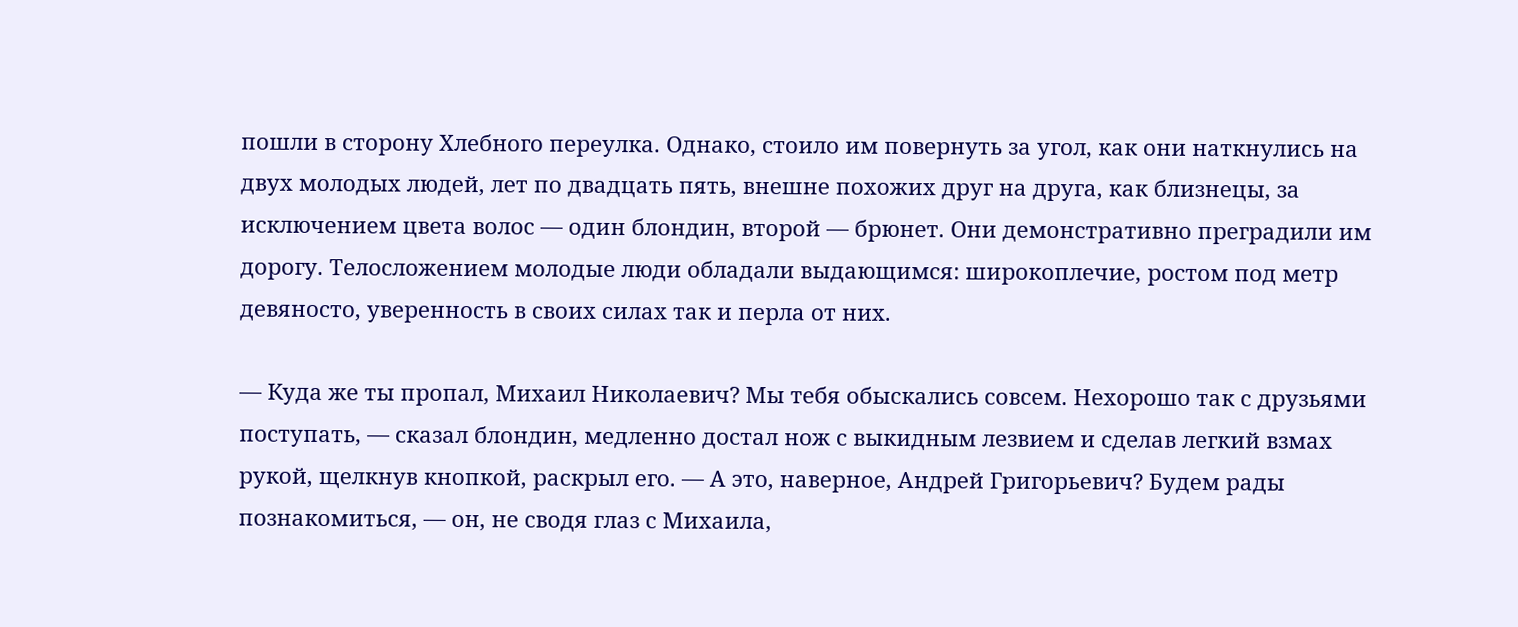пошли в сторону Хлебного переулка. Однако, стоило им повернуть за угол, как они наткнулись на двух молодых людей, лет по двадцать пять, внешне похожих друг на друга, как близнецы, за исключением цвета волос — один блондин, второй — брюнет. Они демонстративно преградили им дорогу. Телосложением молодые люди обладали выдающимся: широкоплечие, ростом под метр девяносто, уверенность в своих силах так и перла от них.

— Куда же ты пропал, Михаил Николаевич? Мы тебя обыскались совсем. Нехорошо так с друзьями поступать, — сказал блондин, медленно достал нож с выкидным лезвием и сделав легкий взмах рукой, щелкнув кнопкой, раскрыл его. — А это, наверное, Андрей Григорьевич? Будем рады познакомиться, — он, не сводя глаз с Михаила,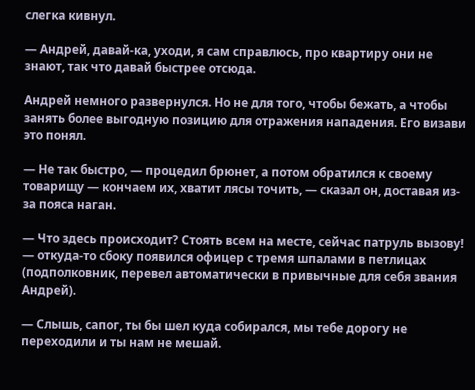слегка кивнул.

— Андрей, давай-ка, уходи, я сам справлюсь, про квартиру они не знают, так что давай быстрее отсюда.

Андрей немного развернулся. Но не для того, чтобы бежать, а чтобы занять более выгодную позицию для отражения нападения. Его визави это понял.

— Не так быстро, — процедил брюнет, а потом обратился к своему товарищу — кончаем их, хватит лясы точить, — сказал он, доставая из-за пояса наган.

— Что здесь происходит? Стоять всем на месте, сейчас патруль вызову! — откуда-то сбоку появился офицер с тремя шпалами в петлицах (подполковник, перевел автоматически в привычные для себя звания Андрей).

— Слышь, сапог, ты бы шел куда собирался, мы тебе дорогу не переходили и ты нам не мешай.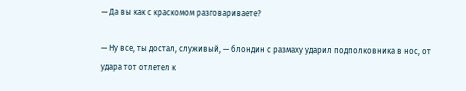— Да вы как с краскомом разговариваете?

— Ну все, ты достал, служивый, — блондин с размаху ударил подполковника в нос, от удара тот отлетел к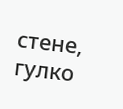стене, гулко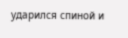ударился спиной и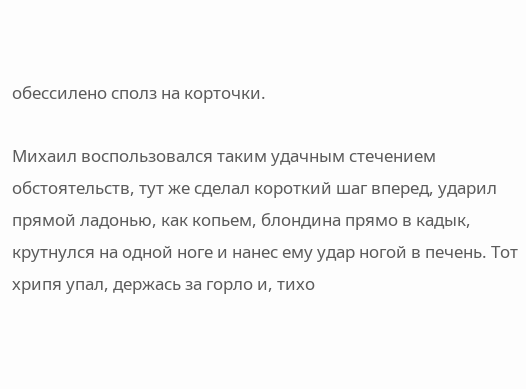обессилено сполз на корточки.

Михаил воспользовался таким удачным стечением обстоятельств, тут же сделал короткий шаг вперед, ударил прямой ладонью, как копьем, блондина прямо в кадык, крутнулся на одной ноге и нанес ему удар ногой в печень. Тот хрипя упал, держась за горло и, тихо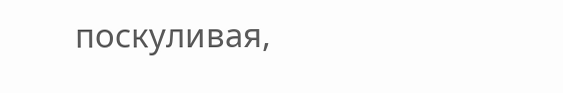поскуливая,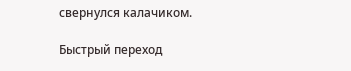свернулся калачиком.

Быстрый переход